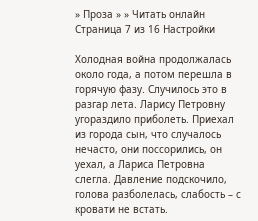» Проза » » Читать онлайн
Страница 7 из 16 Настройки

Холодная война продолжалась около года, а потом перешла в горячую фазу. Случилось это в разгар лета. Ларису Петровну угораздило приболеть. Приехал из города сын, что случалось нечасто, они поссорились, он уехал, а Лариса Петровна слегла. Давление подскочило, голова разболелась, слабость – с кровати не встать.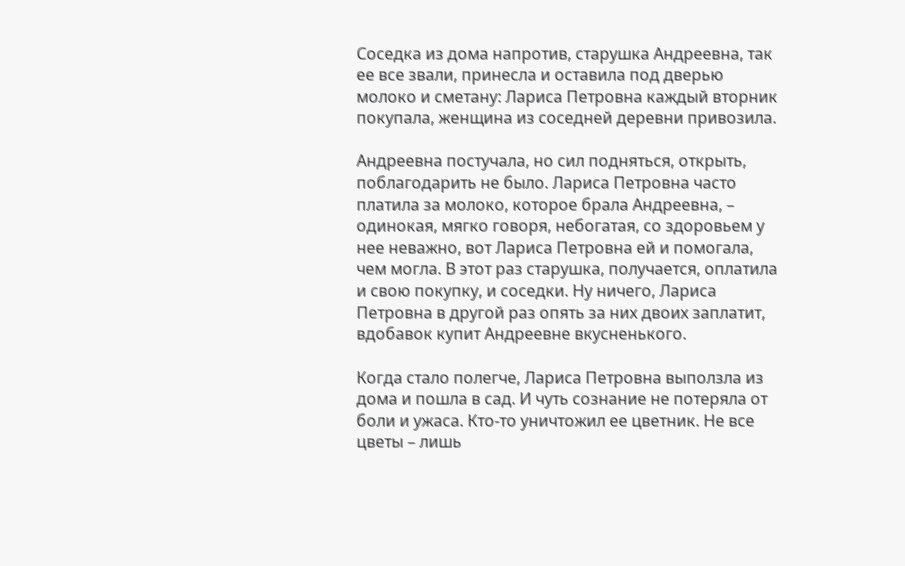Соседка из дома напротив, старушка Андреевна, так ее все звали, принесла и оставила под дверью молоко и сметану: Лариса Петровна каждый вторник покупала, женщина из соседней деревни привозила.

Андреевна постучала, но сил подняться, открыть, поблагодарить не было. Лариса Петровна часто платила за молоко, которое брала Андреевна, – одинокая, мягко говоря, небогатая, со здоровьем у нее неважно, вот Лариса Петровна ей и помогала, чем могла. В этот раз старушка, получается, оплатила и свою покупку, и соседки. Ну ничего, Лариса Петровна в другой раз опять за них двоих заплатит, вдобавок купит Андреевне вкусненького.

Когда стало полегче, Лариса Петровна выползла из дома и пошла в сад. И чуть сознание не потеряла от боли и ужаса. Кто-то уничтожил ее цветник. Не все цветы – лишь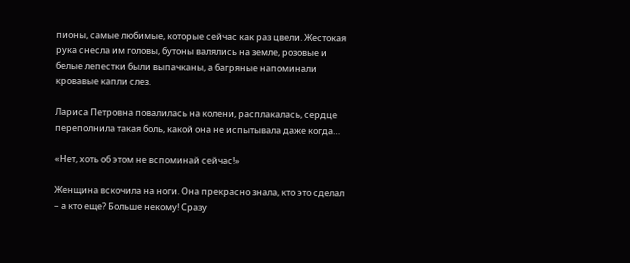пионы, самые любимые, которые сейчас как раз цвели. Жестокая рука снесла им головы, бутоны валялись на земле, розовые и белые лепестки были выпачканы, а багряные напоминали кровавые капли слез.

Лариса Петровна повалилась на колени, расплакалась, сердце переполнила такая боль, какой она не испытывала даже когда…

«Нет, хоть об этом не вспоминай сейчас!»

Женщина вскочила на ноги. Она прекрасно знала, кто это сделал – а кто еще? Больше некому! Сразу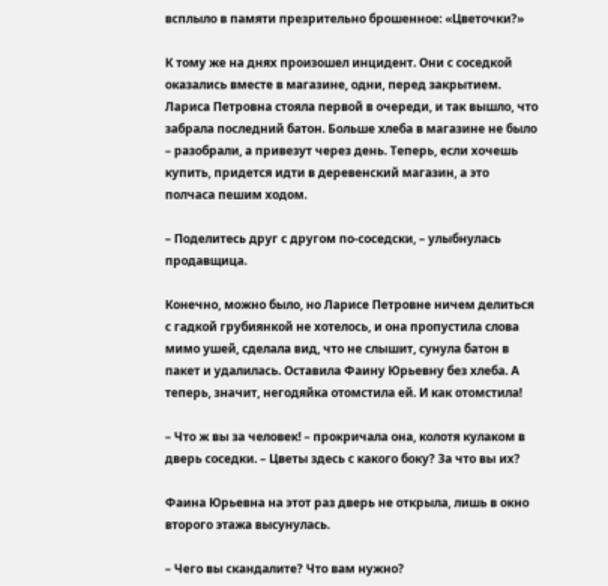всплыло в памяти презрительно брошенное: «Цветочки?»

К тому же на днях произошел инцидент. Они с соседкой оказались вместе в магазине, одни, перед закрытием. Лариса Петровна стояла первой в очереди, и так вышло, что забрала последний батон. Больше хлеба в магазине не было – разобрали, а привезут через день. Теперь, если хочешь купить, придется идти в деревенский магазин, а это полчаса пешим ходом.

– Поделитесь друг с другом по-соседски, – улыбнулась продавщица.

Конечно, можно было, но Ларисе Петровне ничем делиться с гадкой грубиянкой не хотелось, и она пропустила слова мимо ушей, сделала вид, что не слышит, сунула батон в пакет и удалилась. Оставила Фаину Юрьевну без хлеба. А теперь, значит, негодяйка отомстила ей. И как отомстила!

– Что ж вы за человек! – прокричала она, колотя кулаком в дверь соседки. – Цветы здесь с какого боку? За что вы их?

Фаина Юрьевна на этот раз дверь не открыла, лишь в окно второго этажа высунулась.

– Чего вы скандалите? Что вам нужно?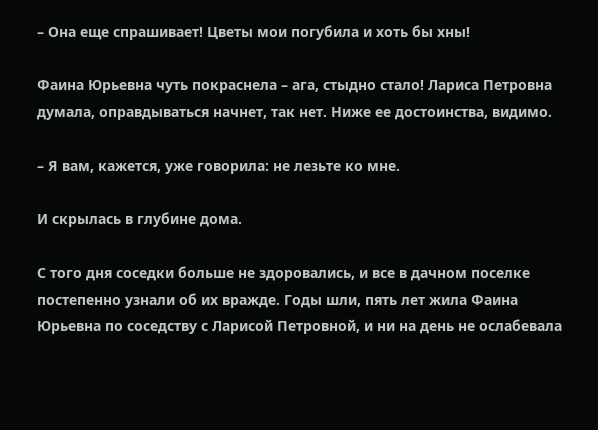– Она еще спрашивает! Цветы мои погубила и хоть бы хны!

Фаина Юрьевна чуть покраснела – ага, стыдно стало! Лариса Петровна думала, оправдываться начнет, так нет. Ниже ее достоинства, видимо.

– Я вам, кажется, уже говорила: не лезьте ко мне.

И скрылась в глубине дома.

С того дня соседки больше не здоровались, и все в дачном поселке постепенно узнали об их вражде. Годы шли, пять лет жила Фаина Юрьевна по соседству с Ларисой Петровной, и ни на день не ослабевала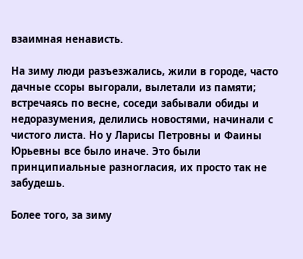взаимная ненависть.

На зиму люди разъезжались, жили в городе, часто дачные ссоры выгорали, вылетали из памяти; встречаясь по весне, соседи забывали обиды и недоразумения, делились новостями, начинали с чистого листа. Но у Ларисы Петровны и Фаины Юрьевны все было иначе. Это были принципиальные разногласия, их просто так не забудешь.

Более того, за зиму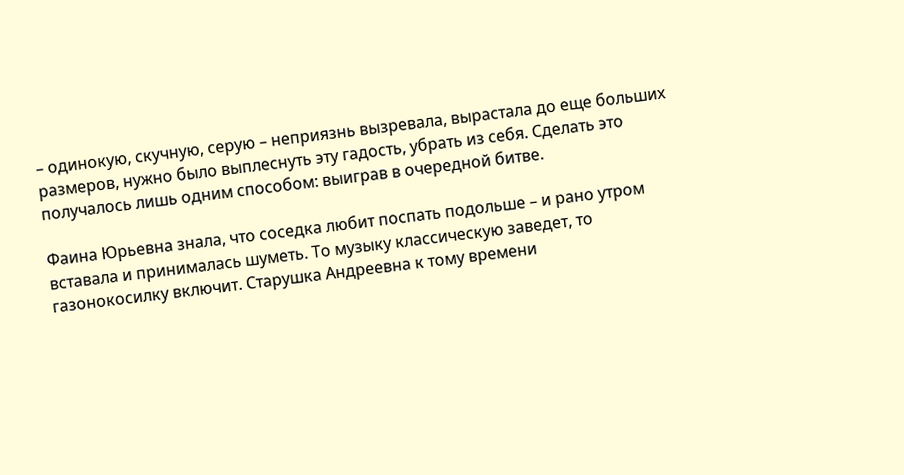– одинокую, скучную, серую – неприязнь вызревала, вырастала до еще больших размеров, нужно было выплеснуть эту гадость, убрать из себя. Сделать это получалось лишь одним способом: выиграв в очередной битве.

Фаина Юрьевна знала, что соседка любит поспать подольше – и рано утром вставала и принималась шуметь. То музыку классическую заведет, то газонокосилку включит. Старушка Андреевна к тому времени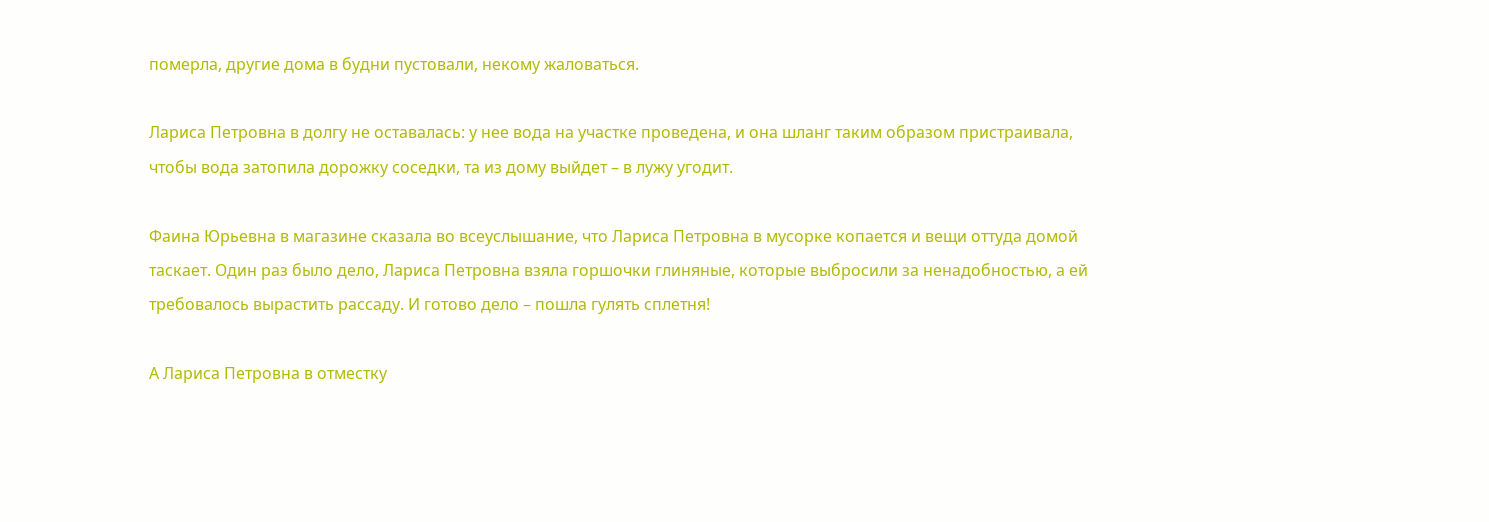померла, другие дома в будни пустовали, некому жаловаться.

Лариса Петровна в долгу не оставалась: у нее вода на участке проведена, и она шланг таким образом пристраивала, чтобы вода затопила дорожку соседки, та из дому выйдет – в лужу угодит.

Фаина Юрьевна в магазине сказала во всеуслышание, что Лариса Петровна в мусорке копается и вещи оттуда домой таскает. Один раз было дело, Лариса Петровна взяла горшочки глиняные, которые выбросили за ненадобностью, а ей требовалось вырастить рассаду. И готово дело – пошла гулять сплетня!

А Лариса Петровна в отместку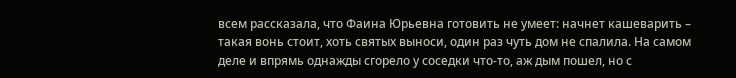всем рассказала, что Фаина Юрьевна готовить не умеет: начнет кашеварить – такая вонь стоит, хоть святых выноси, один раз чуть дом не спалила. На самом деле и впрямь однажды сгорело у соседки что-то, аж дым пошел, но с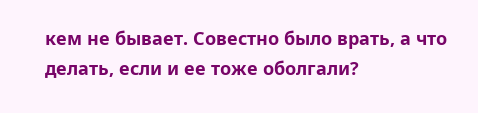кем не бывает. Совестно было врать, а что делать, если и ее тоже оболгали?